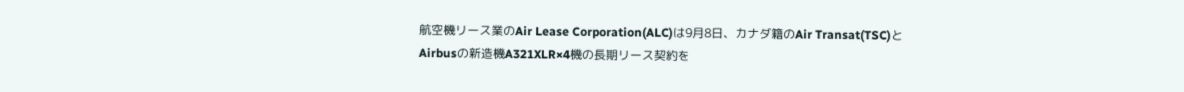航空機リース業のAir Lease Corporation(ALC)は9月8日、カナダ籍のAir Transat(TSC)とAirbusの新造機A321XLR×4機の長期リース契約を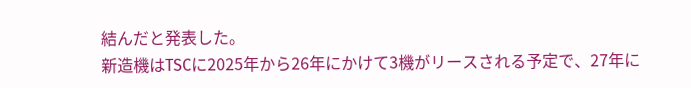結んだと発表した。
新造機はTSCに2025年から26年にかけて3機がリースされる予定で、27年に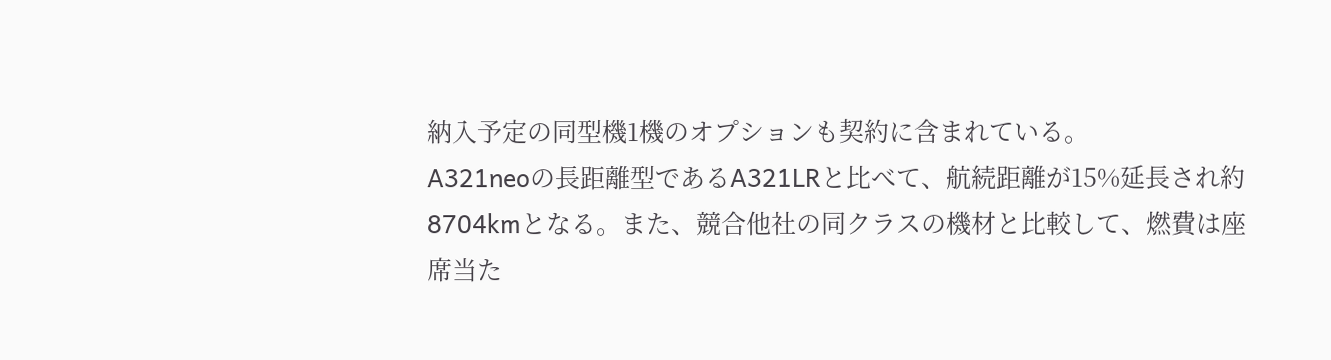納入予定の同型機1機のオプションも契約に含まれている。
A321neoの長距離型であるA321LRと比べて、航続距離が15%延長され約8704kmとなる。また、競合他社の同クラスの機材と比較して、燃費は座席当た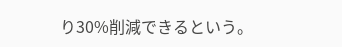り30%削減できるという。